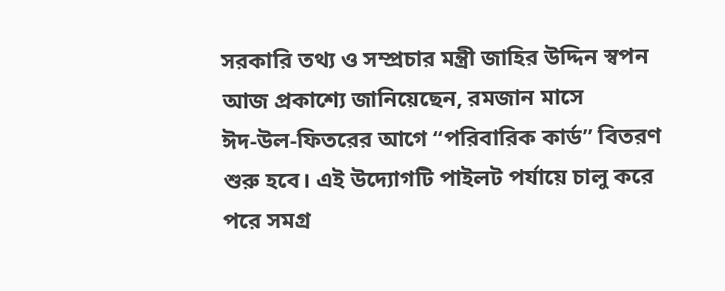সরকারি তথ্য ও সম্প্রচার মন্ত্রী জাহির উদ্দিন স্বপন আজ প্রকাশ্যে জানিয়েছেন, রমজান মাসে ঈদ‑উল‑ফিতরের আগে “পরিবারিক কার্ড” বিতরণ শুরু হবে। এই উদ্যোগটি পাইলট পর্যায়ে চালু করে পরে সমগ্র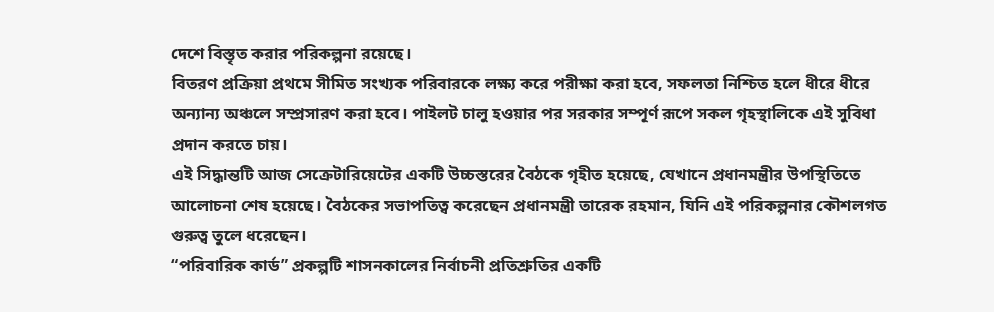দেশে বিস্তৃত করার পরিকল্পনা রয়েছে।
বিতরণ প্রক্রিয়া প্রথমে সীমিত সংখ্যক পরিবারকে লক্ষ্য করে পরীক্ষা করা হবে, সফলতা নিশ্চিত হলে ধীরে ধীরে অন্যান্য অঞ্চলে সম্প্রসারণ করা হবে। পাইলট চালু হওয়ার পর সরকার সম্পূর্ণ রূপে সকল গৃহস্থালিকে এই সুবিধা প্রদান করতে চায়।
এই সিদ্ধান্তটি আজ সেক্রেটারিয়েটের একটি উচ্চস্তরের বৈঠকে গৃহীত হয়েছে, যেখানে প্রধানমন্ত্রীর উপস্থিতিতে আলোচনা শেষ হয়েছে। বৈঠকের সভাপতিত্ব করেছেন প্রধানমন্ত্রী তারেক রহমান, যিনি এই পরিকল্পনার কৌশলগত গুরুত্ব তুলে ধরেছেন।
“পরিবারিক কার্ড” প্রকল্পটি শাসনকালের নির্বাচনী প্রতিশ্রুতির একটি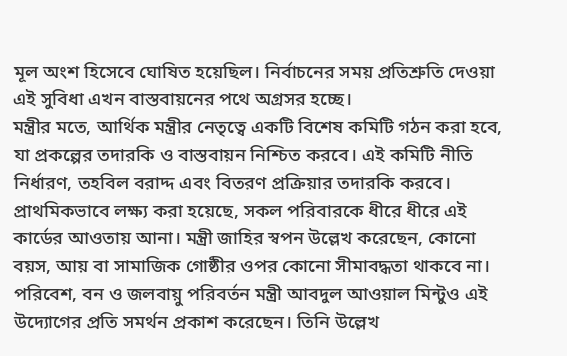মূল অংশ হিসেবে ঘোষিত হয়েছিল। নির্বাচনের সময় প্রতিশ্রুতি দেওয়া এই সুবিধা এখন বাস্তবায়নের পথে অগ্রসর হচ্ছে।
মন্ত্রীর মতে, আর্থিক মন্ত্রীর নেতৃত্বে একটি বিশেষ কমিটি গঠন করা হবে, যা প্রকল্পের তদারকি ও বাস্তবায়ন নিশ্চিত করবে। এই কমিটি নীতি নির্ধারণ, তহবিল বরাদ্দ এবং বিতরণ প্রক্রিয়ার তদারকি করবে।
প্রাথমিকভাবে লক্ষ্য করা হয়েছে, সকল পরিবারকে ধীরে ধীরে এই কার্ডের আওতায় আনা। মন্ত্রী জাহির স্বপন উল্লেখ করেছেন, কোনো বয়স, আয় বা সামাজিক গোষ্ঠীর ওপর কোনো সীমাবদ্ধতা থাকবে না।
পরিবেশ, বন ও জলবায়ু পরিবর্তন মন্ত্রী আবদুল আওয়াল মিন্টুও এই উদ্যোগের প্রতি সমর্থন প্রকাশ করেছেন। তিনি উল্লেখ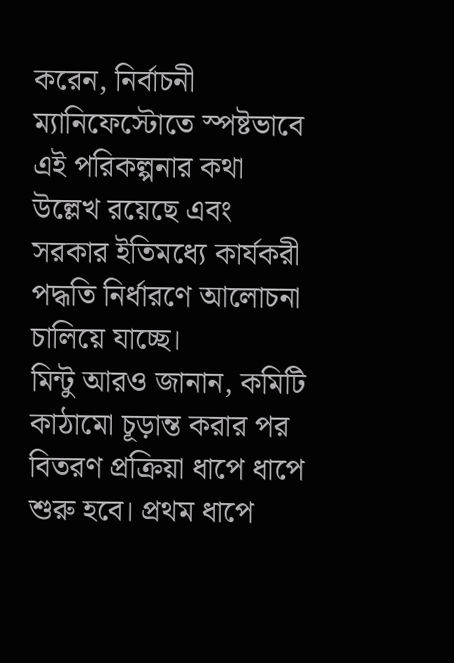করেন, নির্বাচনী ম্যানিফেস্টোতে স্পষ্টভাবে এই পরিকল্পনার কথা উল্লেখ রয়েছে এবং সরকার ইতিমধ্যে কার্যকরী পদ্ধতি নির্ধারণে আলোচনা চালিয়ে যাচ্ছে।
মিন্টু আরও জানান, কমিটি কাঠামো চূড়ান্ত করার পর বিতরণ প্রক্রিয়া ধাপে ধাপে শুরু হবে। প্রথম ধাপে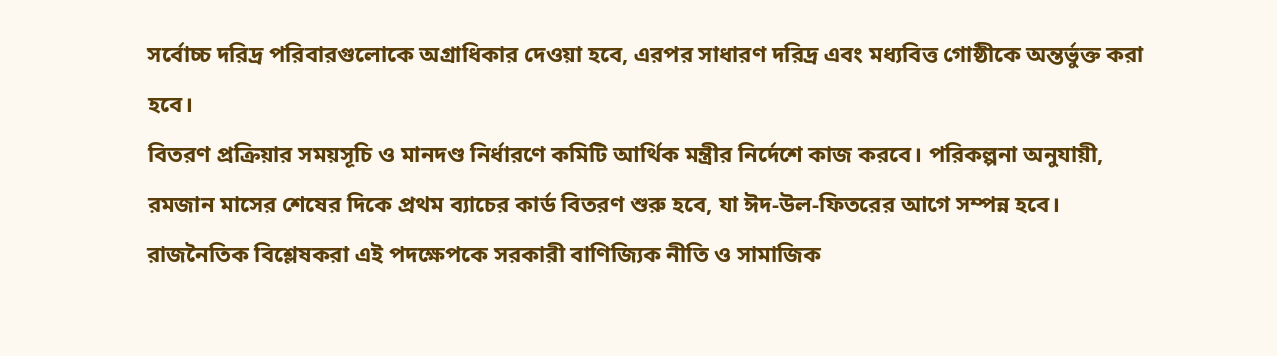সর্বোচ্চ দরিদ্র পরিবারগুলোকে অগ্রাধিকার দেওয়া হবে, এরপর সাধারণ দরিদ্র এবং মধ্যবিত্ত গোষ্ঠীকে অন্তর্ভুক্ত করা হবে।
বিতরণ প্রক্রিয়ার সময়সূচি ও মানদণ্ড নির্ধারণে কমিটি আর্থিক মন্ত্রীর নির্দেশে কাজ করবে। পরিকল্পনা অনুযায়ী, রমজান মাসের শেষের দিকে প্রথম ব্যাচের কার্ড বিতরণ শুরু হবে, যা ঈদ‑উল‑ফিতরের আগে সম্পন্ন হবে।
রাজনৈতিক বিশ্লেষকরা এই পদক্ষেপকে সরকারী বাণিজ্যিক নীতি ও সামাজিক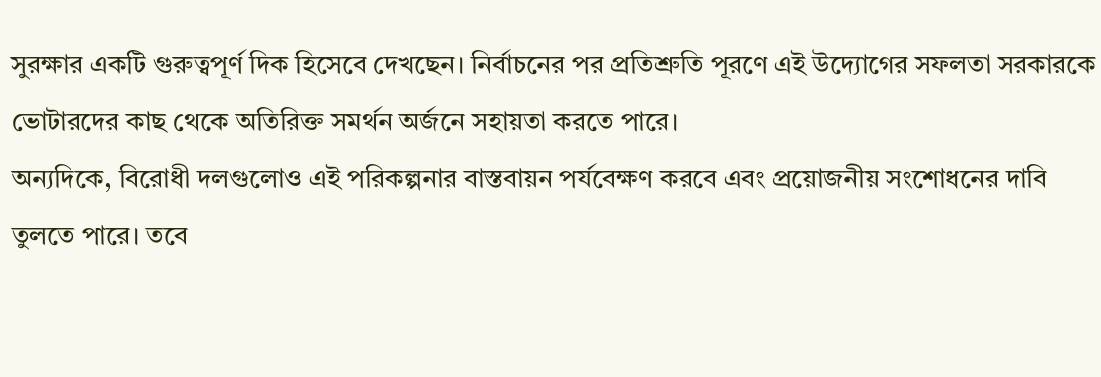সুরক্ষার একটি গুরুত্বপূর্ণ দিক হিসেবে দেখছেন। নির্বাচনের পর প্রতিশ্রুতি পূরণে এই উদ্যোগের সফলতা সরকারকে ভোটারদের কাছ থেকে অতিরিক্ত সমর্থন অর্জনে সহায়তা করতে পারে।
অন্যদিকে, বিরোধী দলগুলোও এই পরিকল্পনার বাস্তবায়ন পর্যবেক্ষণ করবে এবং প্রয়োজনীয় সংশোধনের দাবি তুলতে পারে। তবে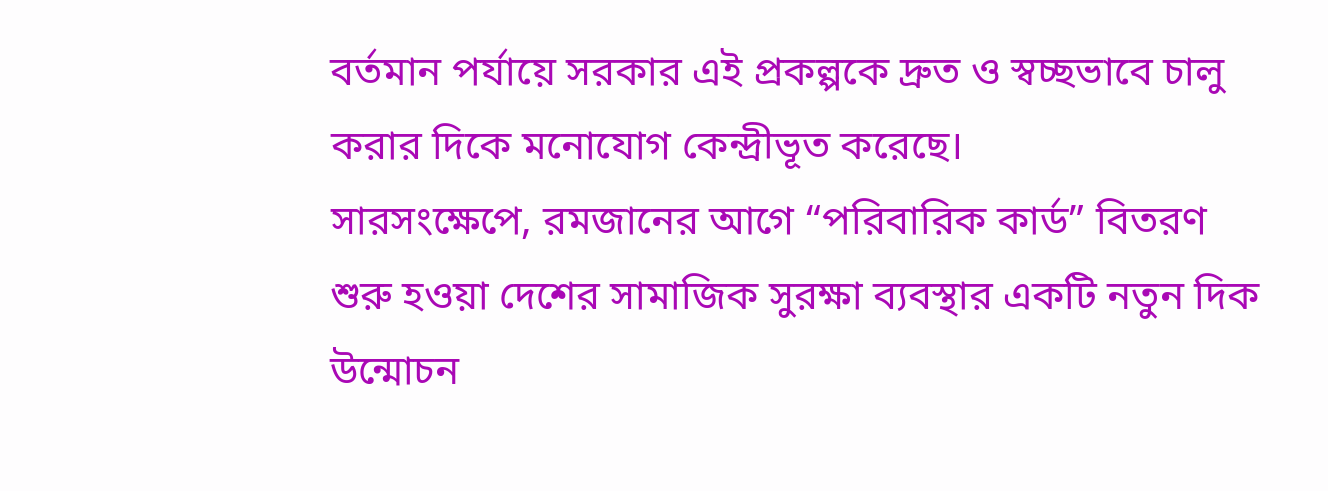বর্তমান পর্যায়ে সরকার এই প্রকল্পকে দ্রুত ও স্বচ্ছভাবে চালু করার দিকে মনোযোগ কেন্দ্রীভূত করেছে।
সারসংক্ষেপে, রমজানের আগে “পরিবারিক কার্ড” বিতরণ শুরু হওয়া দেশের সামাজিক সুরক্ষা ব্যবস্থার একটি নতুন দিক উন্মোচন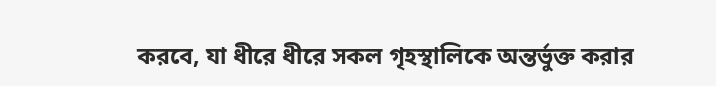করবে, যা ধীরে ধীরে সকল গৃহস্থালিকে অন্তর্ভুক্ত করার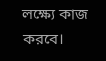লক্ষ্যে কাজ করবে।